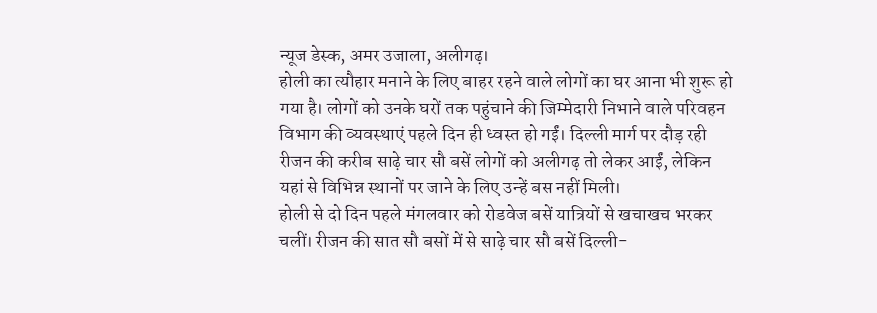न्यूज डेस्क, अमर उजाला, अलीगढ़।
होली का त्यौहार मनाने के लिए बाहर रहने वाले लोगों का घर आना भी शुरू हो गया है। लोगों को उनके घरों तक पहुंचाने की जिम्मेदारी निभाने वाले परिवहन विभाग की व्यवस्थाएं पहले दिन ही ध्वस्त हो गईं। दिल्ली मार्ग पर दौड़ रही रीजन की करीब साढ़े चार सौ बसें लोगों को अलीगढ़ तो लेकर आईं, लेकिन यहां से विभिन्न स्थानों पर जाने के लिए उन्हें बस नहीं मिली।
होली से दो दिन पहले मंगलवार को रोडवेज बसें यात्रियों से खचाखच भरकर चलीं। रीजन की सात सौ बसों में से साढ़े चार सौ बसें दिल्ली-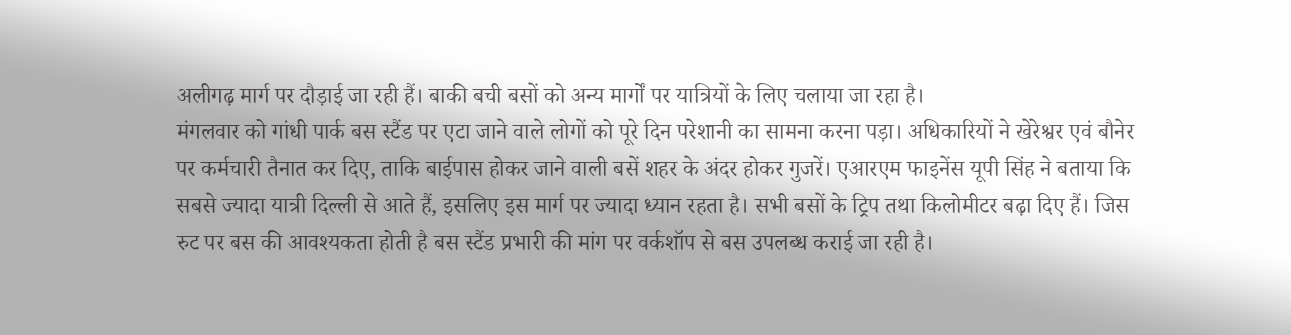अलीगढ़ मार्ग पर दौड़ाई जा रही हैं। बाकी बची बसों को अन्य मार्गों पर यात्रियों के लिए चलाया जा रहा है।
मंगलवार को गांधी पार्क बस स्टैंड पर एटा जाने वाले लोगों को पूरे दिन परेशानी का सामना करना पड़ा। अधिकारियों ने खेरेश्वर एवं बौनेर पर कर्मचारी तैनात कर दिए, ताकि बाईपास होकर जाने वाली बसें शहर के अंदर होकर गुजरें। एआरएम फाइनेंस यूपी सिंह ने बताया कि सबसे ज्यादा यात्री दिल्ली से आते हैं, इसलिए इस मार्ग पर ज्यादा ध्यान रहता है। सभी बसों के ट्रिप तथा किलोमीटर बढ़ा दिए हैं। जिस रुट पर बस की आवश्यकता होती है बस स्टैंड प्रभारी की मांग पर वर्कशॉप से बस उपलब्ध कराई जा रही है।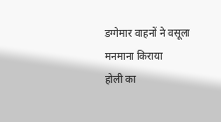डग्गेमार वाहनों ने वसूला मनमाना किराया
होली का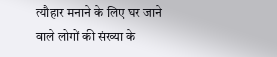त्यौहार मनाने के लिए घर जाने वाले लोगों की संख्या के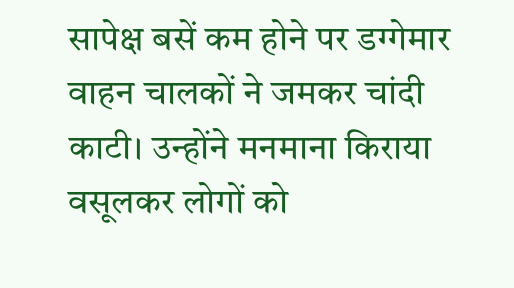सापेक्ष बसें कम होने पर डग्गेमार वाहन चालकों ने जमकर चांदी काटी। उन्होंने मनमाना किराया वसूलकर लोगों को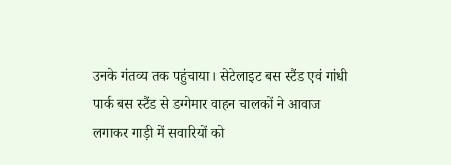उनके गंतव्य तक पहुंचाया। सेटेलाइट बस स्टैंड एवं गांधी पार्क बस स्टैंड से डग्गेमार वाहन चालकों ने आवाज लगाकर गाड़ी में सवारियों को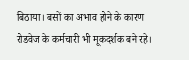बिठाया। बसों का अभाव होने के कारण रोडवेज के कर्मचारी भी मूकदर्शक बने रहे।